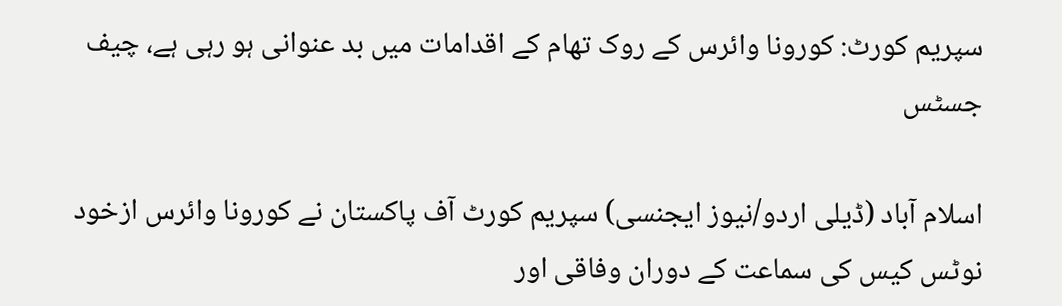سپریم کورٹ: کورونا وائرس کے روک تھام کے اقدامات میں بد عنوانی ہو رہی ہے، چیف جسٹس

اسلام آباد (ڈیلی اردو/نیوز ایجنسی) سپریم کورٹ آف پاکستان نے کورونا وائرس ازخود نوٹس کیس کی سماعت کے دوران وفاقی اور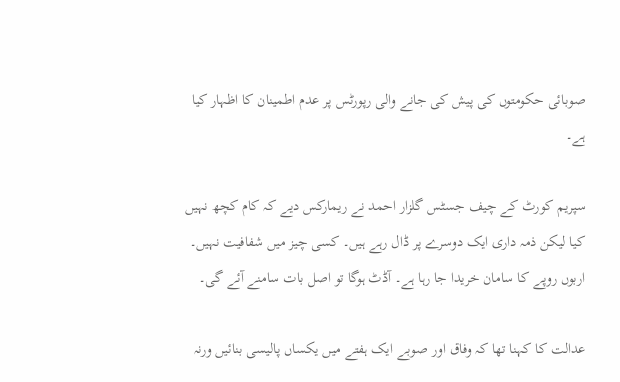صوبائی حکومتوں کی پیش کی جانے والی رپورٹس پر عدم اطمینان کا اظہار کیا ہے۔

سپریم کورٹ کے چیف جسٹس گلزار احمد نے ریمارکس دیے کہ کام کچھ نہیں کیا لیکن ذمہ داری ایک دوسرے پر ڈال رہے ہیں۔ کسی چیز میں شفافیت نہیں۔ اربوں روپے کا سامان خریدا جا رہا ہے۔ آڈٹ ہوگا تو اصل بات سامنے آئے گی۔

عدالت کا کہنا تھا کہ وفاق اور صوبے ایک ہفتے میں یکساں پالیسی بنائیں ورنہ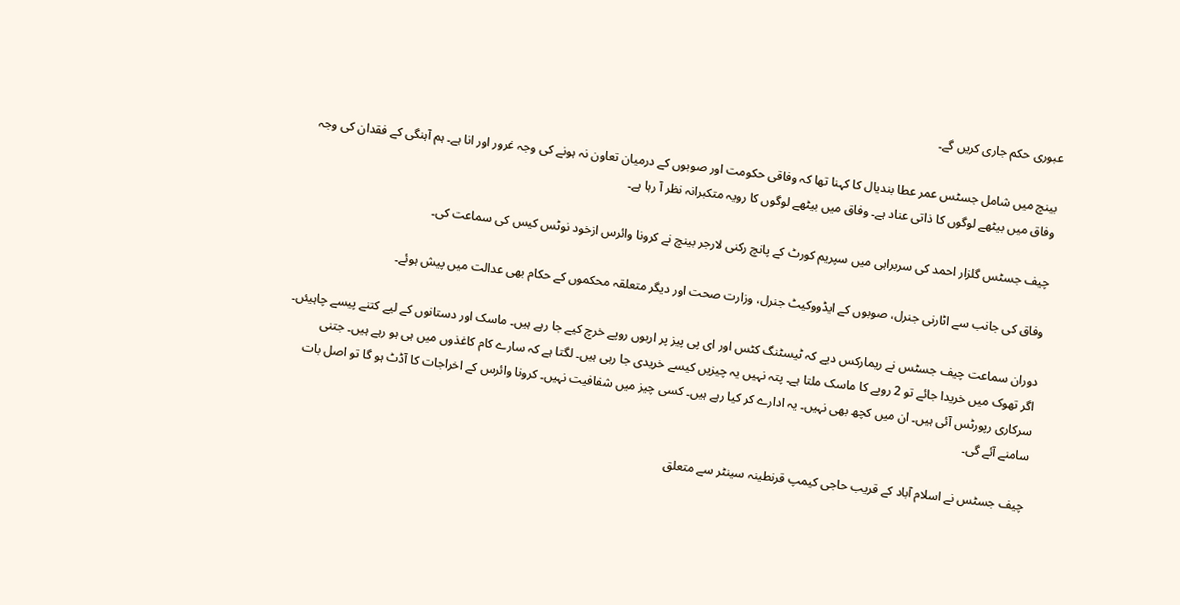عبوری حکم جاری کریں گے۔

بینچ میں شامل جسٹس عمر عطا بندیال کا کہنا تھا کہ وفاقی حکومت اور صوبوں کے درمیان تعاون نہ ہونے کی وجہ غرور اور انا ہے۔ ہم آہنگی کے فقدان کی وجہ وفاق میں بیٹھے لوگوں کا ذاتی عناد ہے۔ وفاق میں بیٹھے لوگوں کا رویہ متکبرانہ نظر آ رہا ہے۔

چیف جسٹس گلزار احمد کی سربراہی میں سپریم کورٹ کے پانچ رکنی لارجر بینچ نے کرونا وائرس ازخود نوٹس کیس کی سماعت کی۔

وفاق کی جانب سے اٹارنی جنرل، صوبوں کے ایڈووکیٹ جنرل، وزارت صحت اور دیگر متعلقہ محکموں کے حکام بھی عدالت میں پیش ہوئے۔

دوران سماعت چیف جسٹس نے ریمارکس دیے کہ ٹیسٹنگ کٹس اور ای پی پیز پر اربوں روپے خرچ کیے جا رہے ہیں۔ ماسک اور دستانوں کے لیے کتنے پیسے چاہیئں۔ اگر تھوک میں خریدا جائے تو 2 روپے کا ماسک ملتا ہے۔ پتہ نہیں یہ چیزیں کیسے خریدی جا رہی ہیں۔ لگتا ہے کہ سارے کام کاغذوں میں ہی ہو رہے ہیں۔ جتنی سرکاری رپورٹس آئی ہیں۔ ان میں کچھ بھی نہیں۔ یہ ادارے کر کیا رہے ہیں۔ کسی چیز میں شفافیت نہیں۔ کرونا وائرس کے اخراجات کا آڈٹ ہو گا تو اصل بات سامنے آئے گی۔

چیف جسٹس نے اسلام آباد کے قریب حاجی کیمپ قرنطینہ سینٹر سے متعلق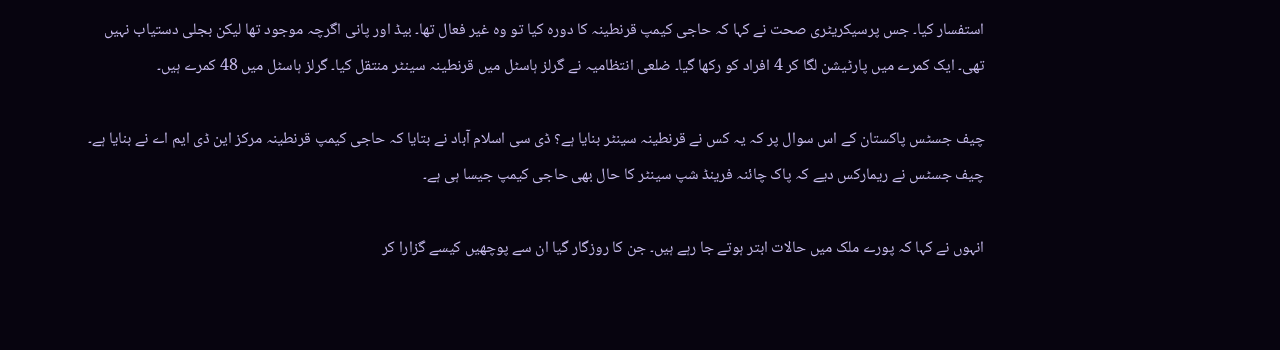استفسار کیا۔ جس پرسیکریٹری صحت نے کہا کہ حاجی کیمپ قرنطینہ کا دورہ کیا تو وہ غیر فعال تھا۔ بیڈ اور پانی اگرچہ موجود تھا لیکن بجلی دستیاب نہیں تھی۔ ایک کمرے میں پارٹیشن لگا کر 4 افراد کو رکھا گیا۔ ضلعی انتظامیہ نے گرلز ہاسٹل میں قرنطینہ سینٹر منتقل کیا۔ گرلز ہاسٹل میں 48 کمرے ہیں۔

چیف جسٹس پاکستان کے اس سوال پر کہ یہ کس نے قرنطینہ سینٹر بنایا ہے؟ ڈی سی اسلام آباد نے بتایا کہ حاجی کیمپ قرنطینہ مرکز این ڈی ایم اے نے بنایا ہے۔ چیف جسٹس نے ریمارکس دیے کہ پاک چائنہ فرینڈ شپ سینٹر کا حال بھی حاجی کیمپ جیسا ہی ہے۔

انہوں نے کہا کہ پورے ملک میں حالات ابتر ہوتے جا رہے ہیں۔ جن کا روزگار گیا ان سے پوچھیں کیسے گزارا کر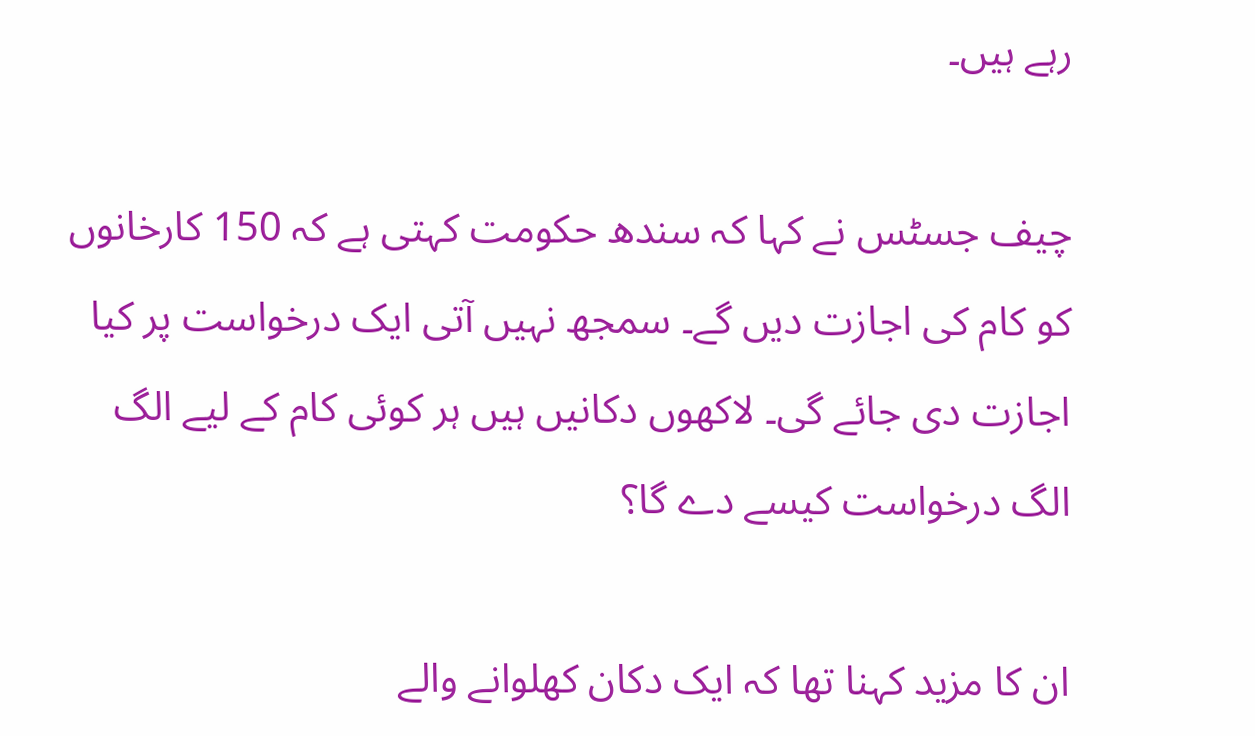رہے ہیں۔

چیف جسٹس نے کہا کہ سندھ حکومت کہتی ہے کہ 150 کارخانوں کو کام کی اجازت دیں گے۔ سمجھ نہیں آتی ایک درخواست پر کیا اجازت دی جائے گی۔ لاکھوں دکانیں ہیں ہر کوئی کام کے لیے الگ الگ درخواست کیسے دے گا؟

ان کا مزید کہنا تھا کہ ایک دکان کھلوانے والے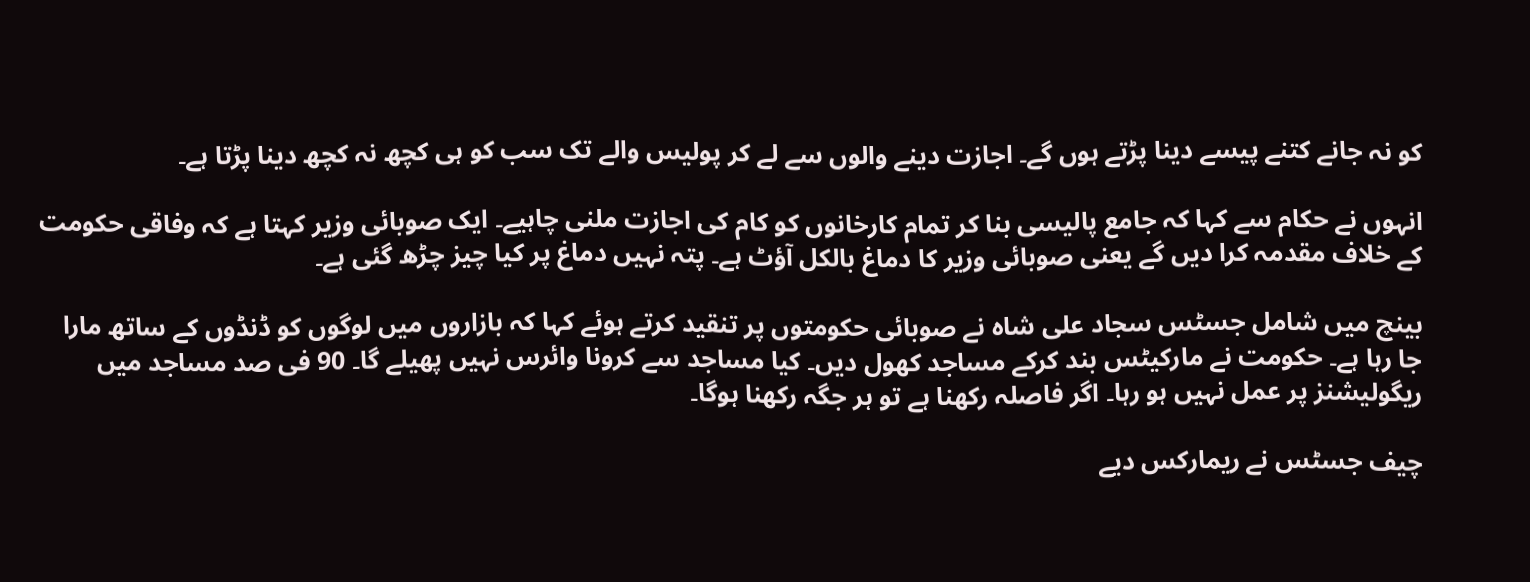کو نہ جانے کتنے پیسے دینا پڑتے ہوں گے۔ اجازت دینے والوں سے لے کر پولیس والے تک سب کو ہی کچھ نہ کچھ دینا پڑتا ہے۔

انہوں نے حکام سے کہا کہ جامع پالیسی بنا کر تمام کارخانوں کو کام کی اجازت ملنی چاہیے۔ ایک صوبائی وزیر کہتا ہے کہ وفاقی حکومت کے خلاف مقدمہ کرا دیں گے یعنی صوبائی وزیر کا دماغ بالکل آؤٹ ہے۔ پتہ نہیں دماغ پر کیا چیز چڑھ گئی ہے۔

بینچ میں شامل جسٹس سجاد علی شاہ نے صوبائی حکومتوں پر تنقید کرتے ہوئے کہا کہ بازاروں میں لوگوں کو ڈنڈوں کے ساتھ مارا جا رہا ہے۔ حکومت نے مارکیٹس بند کرکے مساجد کھول دیں۔ کیا مساجد سے کرونا وائرس نہیں پھیلے گا۔ 90 فی صد مساجد میں ریگولیشنز پر عمل نہیں ہو رہا۔ اگر فاصلہ رکھنا ہے تو ہر جگہ رکھنا ہوگا۔

چیف جسٹس نے ریمارکس دیے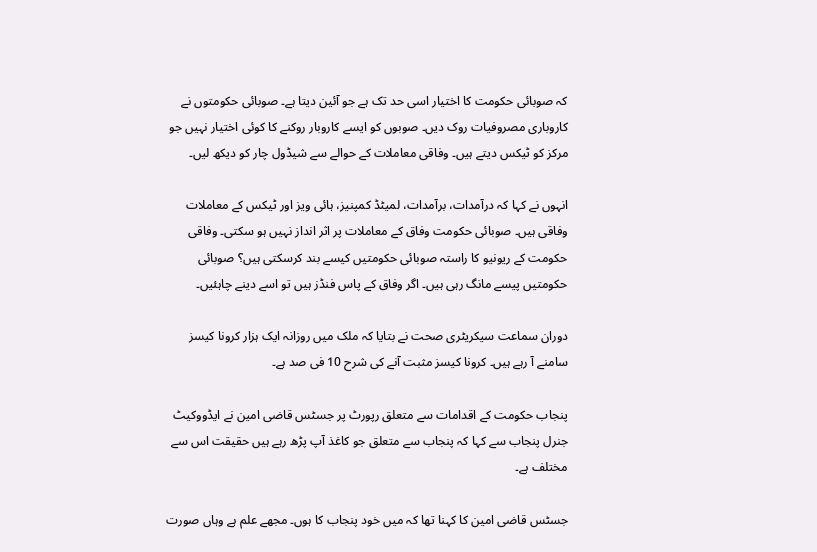کہ صوبائی حکومت کا اختیار اسی حد تک ہے جو آئین دیتا ہے۔ صوبائی حکومتوں نے کاروباری مصروفیات روک دیں۔ صوبوں کو ایسے کاروبار روکنے کا کوئی اختیار نہیں جو مرکز کو ٹیکس دیتے ہیں۔ وفاقی معاملات کے حوالے سے شیڈول چار کو دیکھ لیں۔

انہوں نے کہا کہ درآمدات، برآمدات، لمیٹڈ کمپنیز، ہائی ویز اور ٹیکس کے معاملات وفاقی ہیں۔ صوبائی حکومت وفاق کے معاملات پر اثر انداز نہیں ہو سکتی۔ وفاقی حکومت کے ریونیو کا راستہ صوبائی حکومتیں کیسے بند کرسکتی ہیں؟ صوبائی حکومتیں پیسے مانگ رہی ہیں۔ اگر وفاق کے پاس فنڈز ہیں تو اسے دینے چاہئیں۔

دوران سماعت سیکریٹری صحت نے بتایا کہ ملک میں روزانہ ایک ہزار کرونا کیسز سامنے آ رہے ہیں۔ کرونا کیسز مثبت آنے کی شرح 10 فی صد ہے۔

پنجاب حکومت کے اقدامات سے متعلق رپورٹ پر جسٹس قاضی امین نے ایڈووکیٹ جنرل پنجاب سے کہا کہ پنجاب سے متعلق جو کاغذ آپ پڑھ رہے ہیں حقیقت اس سے مختلف ہے۔

جسٹس قاضی امین کا کہنا تھا کہ میں خود پنجاب کا ہوں۔ مجھے علم ہے وہاں صورت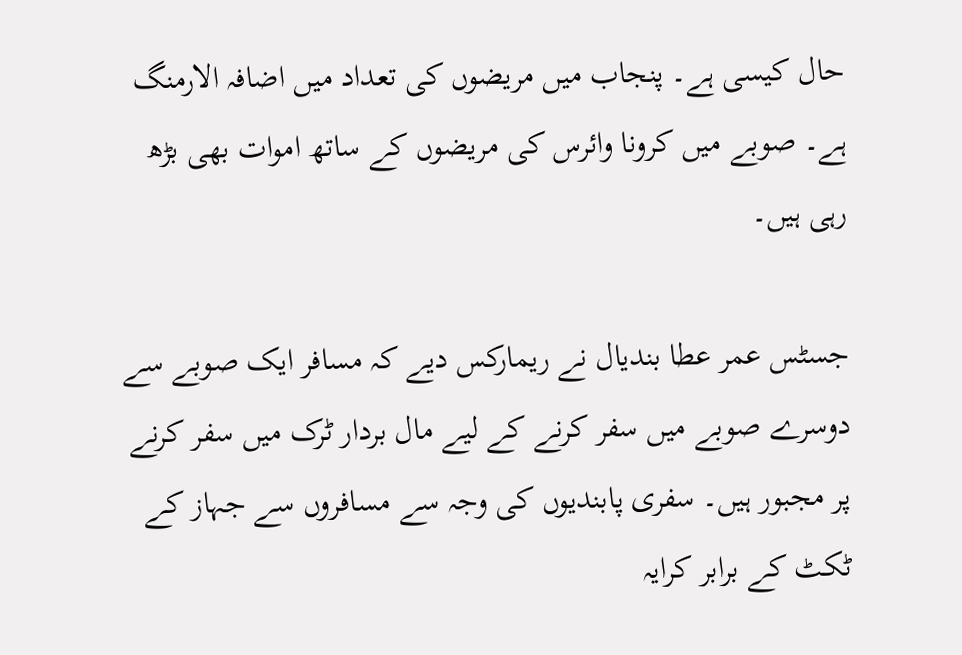حال کیسی ہے۔ پنجاب میں مریضوں کی تعداد میں اضافہ الارمنگ ہے۔ صوبے میں کرونا وائرس کی مریضوں کے ساتھ اموات بھی بڑھ رہی ہیں۔

جسٹس عمر عطا بندیال نے ریمارکس دیے کہ مسافر ایک صوبے سے دوسرے صوبے میں سفر کرنے کے لیے مال بردار ٹرک میں سفر کرنے پر مجبور ہیں۔ سفری پابندیوں کی وجہ سے مسافروں سے جہاز کے ٹکٹ کے برابر کرایہ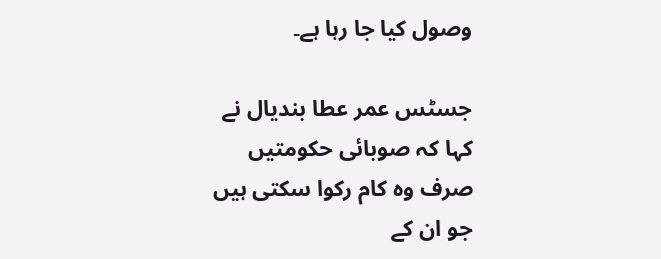وصول کیا جا رہا ہے۔

جسٹس عمر عطا بندیال نے کہا کہ صوبائی حکومتیں صرف وہ کام رکوا سکتی ہیں جو ان کے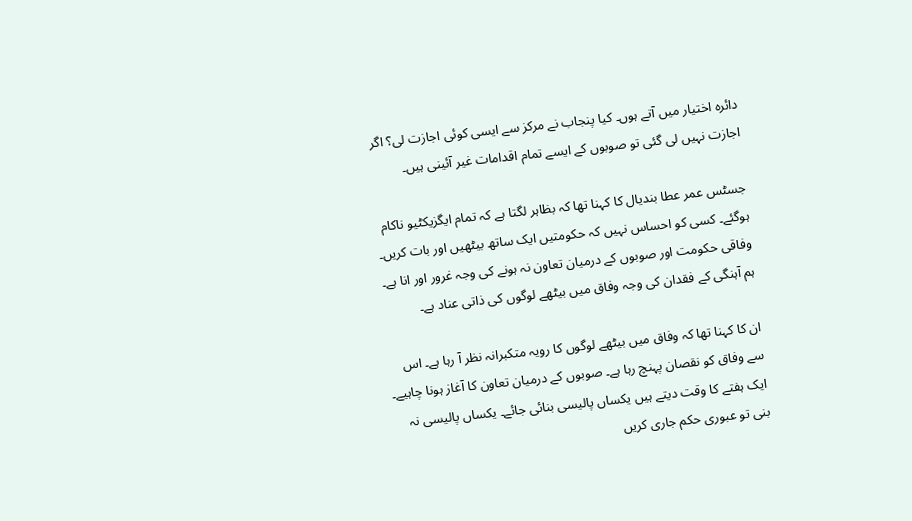دائرہ اختیار میں آتے ہوں۔ کیا پنجاب نے مرکز سے ایسی کوئی اجازت لی؟ اگر اجازت نہیں لی گئی تو صوبوں کے ایسے تمام اقدامات غیر آئینی ہیں۔

جسٹس عمر عطا بندیال کا کہنا تھا کہ بظاہر لگتا ہے کہ تمام ایگزیکٹیو ناکام ہوگئے۔ کسی کو احساس نہیں کہ حکومتیں ایک ساتھ بیٹھیں اور بات کریں۔ وفاقی حکومت اور صوبوں کے درمیان تعاون نہ ہونے کی وجہ غرور اور انا ہے۔ ہم آہنگی کے فقدان کی وجہ وفاق میں بیٹھے لوگوں کی ذاتی عناد ہے۔

ان کا کہنا تھا کہ وفاق میں بیٹھے لوگوں کا رویہ متکبرانہ نظر آ رہا ہے۔ اس سے وفاق کو نقصان پہنچ رہا ہے۔ صوبوں کے درمیان تعاون کا آغاز ہونا چاہیے۔ ایک ہفتے کا وقت دیتے ہیں یکساں پالیسی بنائی جائے۔ یکساں پالیسی نہ بنی تو عبوری حکم جاری کریں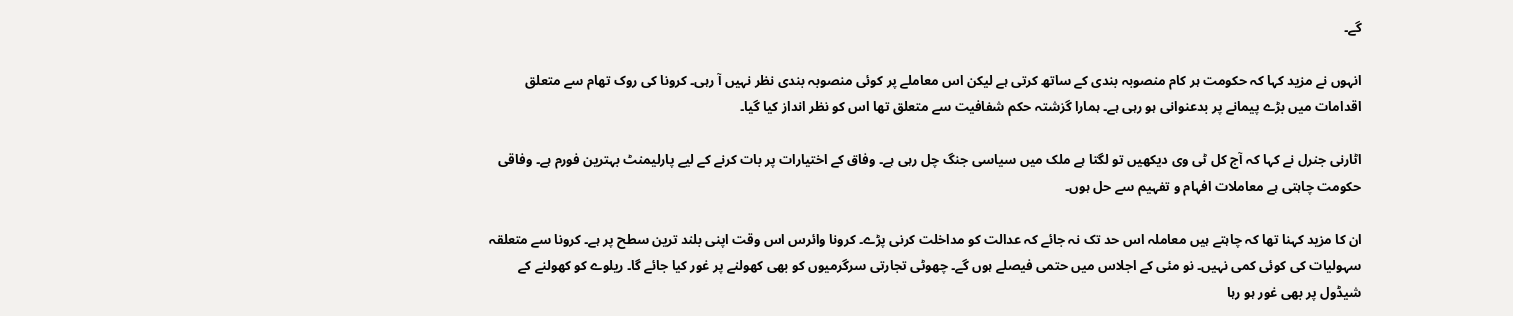گے۔

انہوں نے مزید کہا کہ حکومت ہر کام منصوبہ بندی کے ساتھ کرتی ہے لیکن اس معاملے پر کوئی منصوبہ بندی نظر نہیں آ رہی۔ کرونا کی روک تھام سے متعلق اقدامات میں بڑے پیمانے پر بدعنوانی ہو رہی ہے۔ ہمارا گزشتہ حکم شفافیت سے متعلق تھا اس کو نظر انداز کیا گیا۔

اٹارنی جنرل نے کہا کہ آج کل ٹی وی دیکھیں تو لگتا ہے ملک میں سیاسی جنگ چل رہی ہے۔ وفاق کے اختیارات پر بات کرنے کے لیے پارلیمنٹ بہترین فورم ہے۔ وفاقی حکومت چاہتی ہے معاملات افہام و تفہیم سے حل ہوں۔

ان کا مزید کہنا تھا کہ چاہتے ہیں معاملہ اس حد تک نہ جائے کہ عدالت کو مداخلت کرنی پڑے۔ کرونا وائرس اس وقت اپنی بلند ترین سطح پر ہے۔ کرونا سے متعلقہ سہولیات کی کوئی کمی نہیں۔ نو مئی کے اجلاس میں حتمی فیصلے ہوں گے۔ چھوٹی تجارتی سرگرمیوں کو بھی کھولنے پر غور کیا جائے گا۔ ریلوے کو کھولنے کے شیڈول پر بھی غور ہو رہا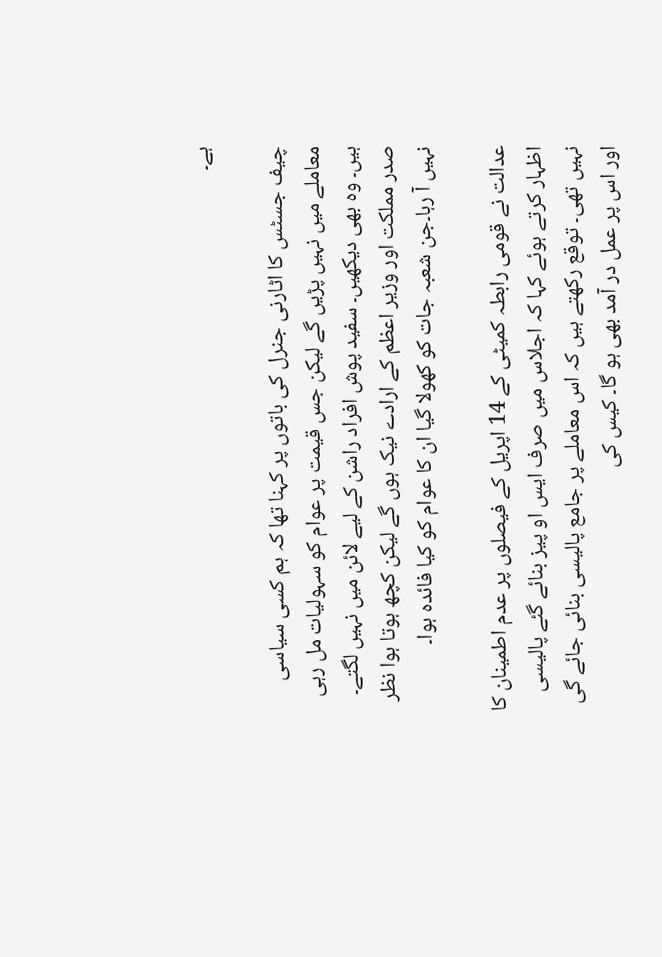ہے۔

چیف جسٹس کا اٹارنی جنرل کی باتوں پر کہنا تھا کہ ہم کسی سیاسی معاملے میں نہیں پڑیں گے لیکن جس قیمت پر عوام کو سہولیات مل رہی ہیں۔ وہ بھی دیکھیں۔ سفید پوش افراد راشن کے لیے لائن میں نہیں لگتے۔ صدر مملکت اور وزیر اعظم کے ارادے نیک ہوں گے لیکن کچھ ہوتا ہوا نظر نہیں آ رہا۔جن شعبہ جات کو کھولا گیا ان کا عوام کو کیا فائدہ ہوا۔

عدالت نے قومی رابطہ کمیٹی کے 14 اپریل کے فیصلوں پر عدم اطمینان کا اظہار کرتے ہوئے کہا کہ اجلاس میں صرف ایس او پیز بنائے گئے پالیسی نہیں تھی۔ توقع رکھتے ہیں کہ اس معاملے پر جامع پالیسی بنائی جائے گی اور اس پر عمل در آمد بھی ہو گا۔ کیس کی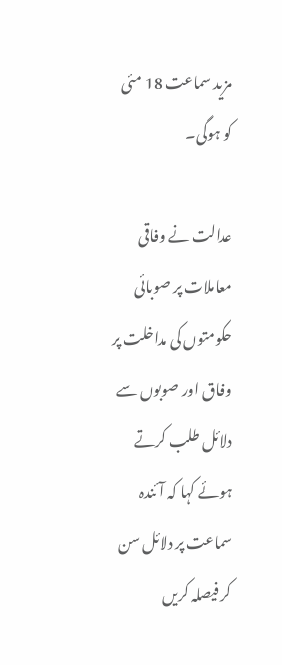مزید سماعت 18 مئی کو ہوگی۔

عدالت نے وفاقی معاملات پر صوبائی حکومتوں کی مداخلت پر وفاق اور صوبوں سے دلائل طلب کرتے ہوئے کہا کہ آئندہ سماعت پر دلائل سن کر فیصلہ کریں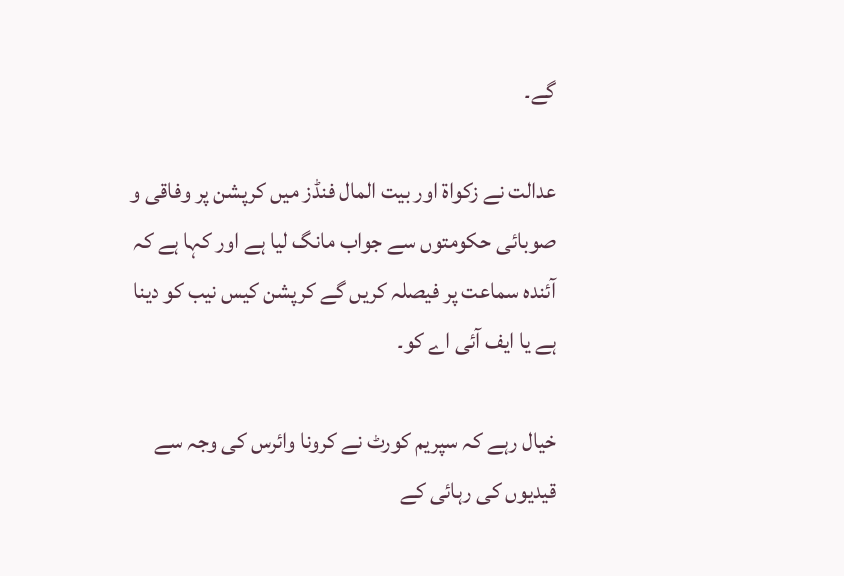گے۔

عدالت نے زکواۃ اور بیت المال فنڈز میں کرپشن پر وفاقی و صوبائی حکومتوں سے جواب مانگ لیا ہے اور کہا ہے کہ آئندہ سماعت پر فیصلہ کریں گے کرپشن کیس نیب کو دینا ہے یا ایف آئی اے کو۔

خیال رہے کہ سپریم کورٹ نے کرونا وائرس کی وجہ سے قیدیوں کی رہائی کے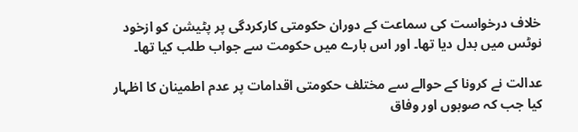خلاف درخواست کی سماعت کے دوران حکومتی کارکردگی پر پٹیشن کو ازخود نوٹس میں بدل دیا تھا۔ اور اس بارے میں حکومت سے جواب طلب کیا تھا۔

عدالت نے کرونا کے حوالے سے مختلف حکومتی اقدامات پر عدم اطمینان کا اظہار کیا جب کہ صوبوں اور وفاق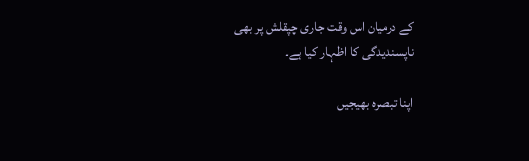کے درمیان اس وقت جاری چپقلش پر بھی ناپسندیدگی کا اظہار کیا ہے۔

اپنا تبصرہ بھیجیں